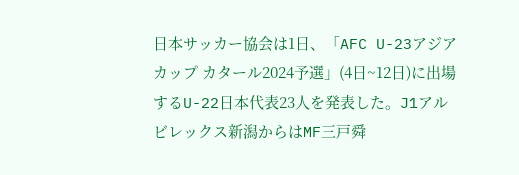日本サッカー協会は1日、「AFC U-23アジアカップ カタール2024予選」(4日~12日)に出場するU-22日本代表23人を発表した。J1アルビレックス新潟からはMF三戸舜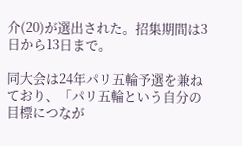介(20)が選出された。招集期間は3日から13日まで。

同大会は24年パリ五輪予選を兼ねており、「パリ五輪という自分の目標につなが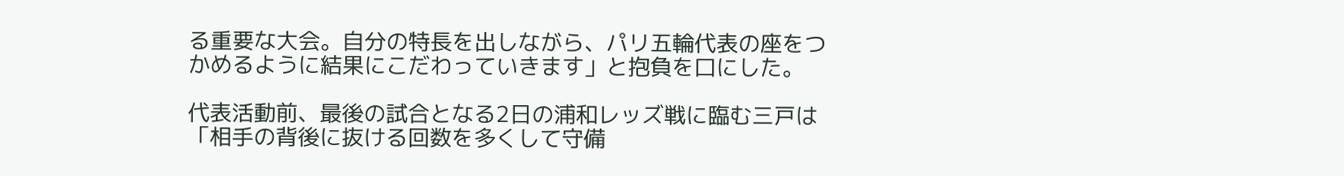る重要な大会。自分の特長を出しながら、パリ五輪代表の座をつかめるように結果にこだわっていきます」と抱負を口にした。

代表活動前、最後の試合となる2日の浦和レッズ戦に臨む三戸は「相手の背後に抜ける回数を多くして守備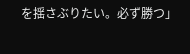を揺さぶりたい。必ず勝つ」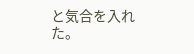と気合を入れた。